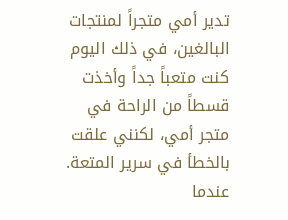تدير أمي متجراً لمنتجات البالغين، في ذلك اليوم كنت متعباً جداً وأخذت قسطاً من الراحة في متجر أمي، لكنني علقت بالخطأ في سرير المتعة.
عندما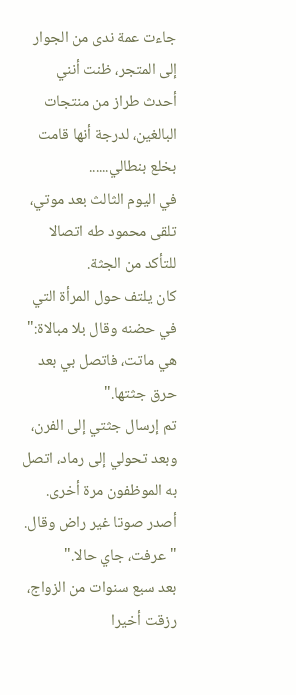جاءت عمة ندى من الجوار إلى المتجر، ظنت أنني أحدث طراز من منتجات البالغين، لدرجة أنها قامت بخلع بنطالي......
في اليوم الثالث بعد موتي، تلقى محمود طه اتصالا للتأكد من الجثة.
كان يلتف حول المرأة التي في حضنه وقال بلا مبالاة:" هي ماتت، فاتصل بي بعد حرق جثتها."
تم إرسال جثتي إلى الفرن، وبعد تحولي إلى رماد، اتصل به الموظفون مرة أخرى.
أصدر صوتا غير راض وقال.
"عرفت، جاي حالا."
بعد سبع سنوات من الزواج، رزقت أخيرا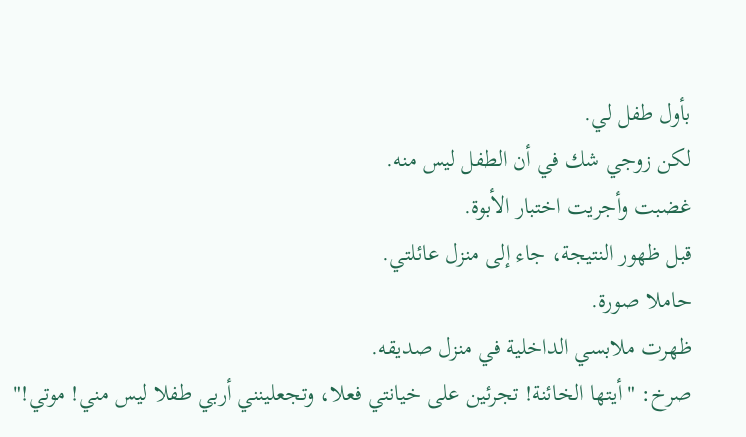بأول طفل لي.
لكن زوجي شك في أن الطفل ليس منه.
غضبت وأجريت اختبار الأبوة.
قبل ظهور النتيجة، جاء إلى منزل عائلتي.
حاملا صورة.
ظهرت ملابسي الداخلية في منزل صديقه.
صرخ: "أيتها الخائنة! تجرئين على خيانتي فعلا، وتجعلينني أربي طفلا ليس مني! موتي!"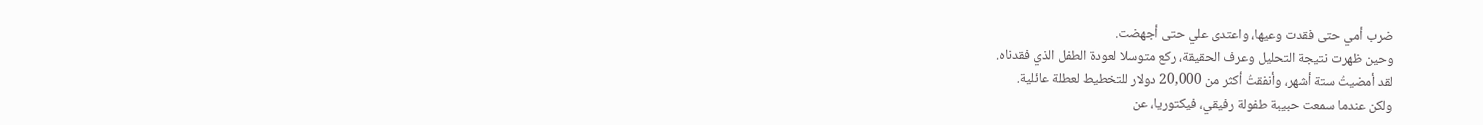ضرب أمي حتى فقدت وعيها، واعتدى علي حتى أجهضت.
وحين ظهرت نتيجة التحليل وعرف الحقيقة، ركع متوسلا لعودة الطفل الذي فقدناه.
لقد أمضيتُ ستة أشهر، وأنفقتُ أكثر من 20,000 دولار للتخطيط لعطلة عائلية.
ولكن عندما سمعت حبيبة طفولة رفيقي، فيكتوريا، عن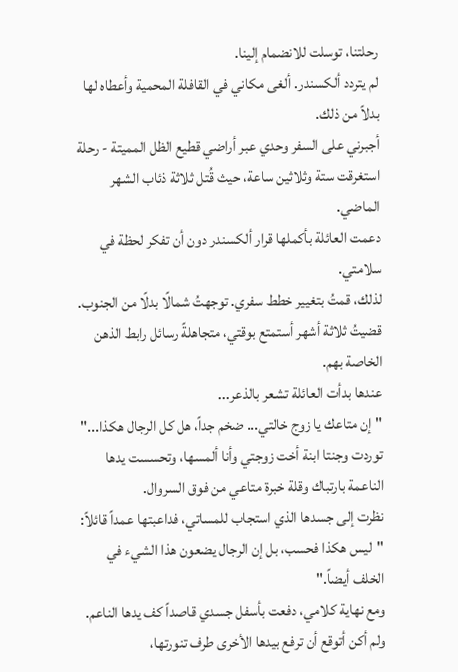رحلتنا، توسلت للانضمام إلينا.
لم يتردد ألكسندر. ألغى مكاني في القافلة المحمية وأعطاه لها بدلاً من ذلك.
أجبرني على السفر وحدي عبر أراضي قطيع الظل المميتة - رحلة استغرقت ستة وثلاثين ساعة، حيث قُتل ثلاثة ذئاب الشهر الماضي.
دعمت العائلة بأكملها قرار ألكسندر دون أن تفكر لحظة في سلامتي.
لذلك، قمتُ بتغيير خطط سفري. توجهتُ شمالًا بدلًا من الجنوب. قضيتُ ثلاثة أشهر أستمتع بوقتي، متجاهلةً رسائل رابط الذهن الخاصة بهم.
عندها بدأت العائلة تشعر بالذعر...
"إن متاعك يا زوج خالتي... ضخم جداً، هل كل الرجال هكذا..."
توردت وجنتا ابنة أخت زوجتي وأنا ألمسها، وتحسست يدها الناعمة بارتباك وقلة خبرة متاعي من فوق السروال.
نظرت إلى جسدها الذي استجاب للمساتي، فداعبتها عمداً قائلاً: "ليس هكذا فحسب، بل إن الرجال يضعون هذا الشيء في الخلف أيضاً."
ومع نهاية كلامي، دفعت بأسفل جسدي قاصداً كف يدها الناعم.
ولم أكن أتوقع أن ترفع بيدها الأخرى طرف تنورتها،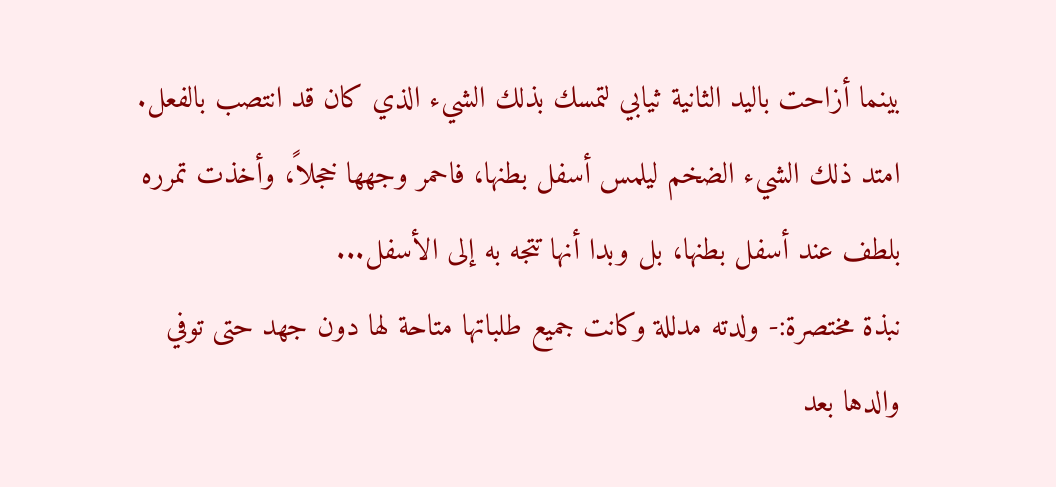بينما أزاحت باليد الثانية ثيابي لتمسك بذلك الشيء الذي كان قد انتصب بالفعل.
امتد ذلك الشيء الضخم ليلمس أسفل بطنها، فاحمر وجهها خجلاً، وأخذت تمرره بلطف عند أسفل بطنها، بل وبدا أنها تتجه به إلى الأسفل...
نبذة مختصرة:- ولدته مدللة وكانت جميع طلباتها متاحة لها دون جهد حتى توفي والدها بعد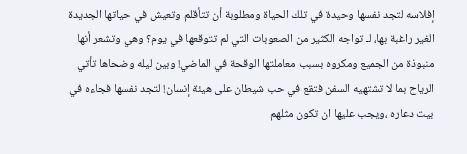إفلاسه لتجد نفسها وحيدة في تلك الحياة ومطلوبة أن تتأقلم وتعيش في حياتها الجديدة الغير راغبة بها، لـ تواجه الكثير من الصعوبات التي لم تتوقعها في يوم؟ وهي وتشعر أنها منبوذة من الجميع ومكروه بسبب معاملتها الوقحة في الماضي! وبين ليله وضحاها تأتي الرياح بما لا تشتهيه السفن فتقع في حب شيطان على هيئة إنسان! لتجد نفسها فجاءه في بيت دعاره ،ويجب عليها ان تكون مثلهم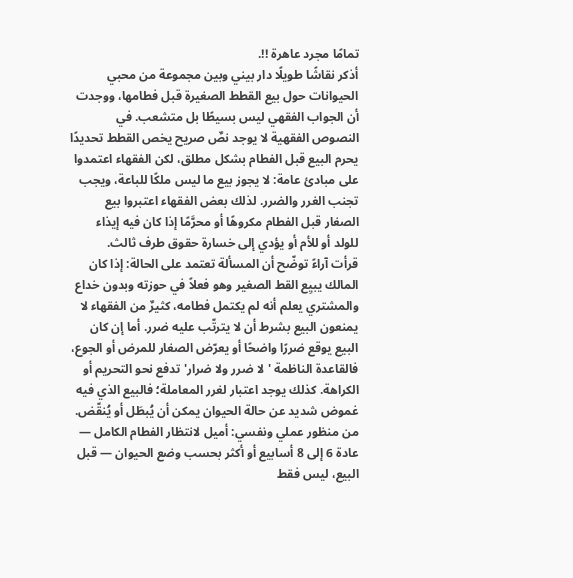تمامًا مجرد عاهرة !!.
أذكر نقاشًا طويلًا دار بيني وبين مجموعة من محبي الحيوانات حول بيع القطط الصغيرة قبل فطامها، ووجدت أن الجواب الفقهي ليس بسيطًا بل متشعب. في النصوص الفقهية لا يوجد نصٌ صريح يخص القطط تحديدًا يحرم البيع قبل الفطام بشكل مطلق، لكن الفقهاء اعتمدوا على مبادئ عامة: لا يجوز بيع ما ليس ملكًا للباعة، ويجب تجنب الغرر والضرر. لذلك بعض الفقهاء اعتبروا بيع الصغار قبل الفطام مكروهًا أو محرَّمًا إذا كان فيه إيذاء للولد أو للأم أو يؤدي إلى خسارة حقوق طرف ثالث.
قرأت آراءً توضّح أن المسألة تعتمد على الحالة: إذا كان المالك يبيِع القط الصغير وهو فعلاً في حوزته وبدون خداع والمشتري يعلم أنه لم يكتمل فطامه، كثيرٌ من الفقهاء لا يمنعون البيع بشرط أن لا يترتّب عليه ضرر. أما إن كان البيع يوقع ضررًا واضحًا أو يعرّض الصغار للمرض أو الجوع، فالقاعدة الناظمة 'لا ضرر ولا ضرار' تدفع نحو التحريم أو الكراهة. كذلك يوجد اعتبار لغرر المعاملة؛ فالبيع الذي فيه غموض شديد عن حالة الحيوان يمكن أن يُبطَل أو يُنقّض.
من منظور عملي ونفسي: أميل لانتظار الفطام الكامل — عادة 6 إلى 8 أسابيع أو أكثر بحسب وضع الحيوان — قبل البيع، ليس فقط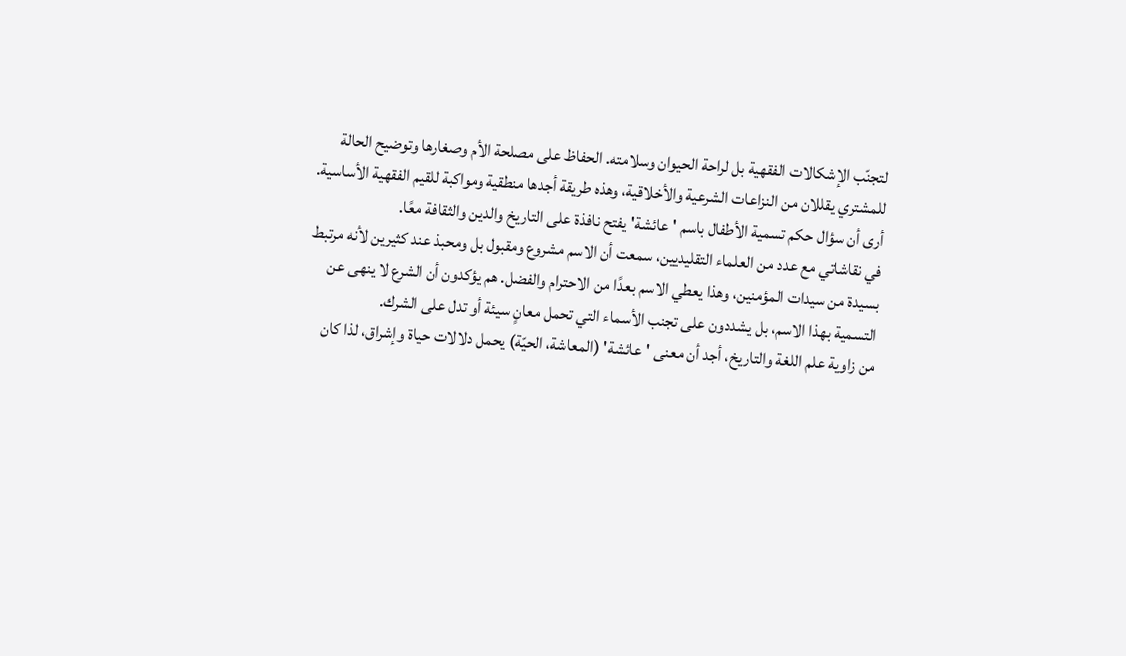لتجنّب الإشكالات الفقهية بل لراحة الحيوان وسلامته. الحفاظ على مصلحة الأم وصغارها وتوضيح الحالة للمشتري يقللان من النزاعات الشرعية والأخلاقية، وهذه طريقة أجدها منطقية ومواكبة للقيم الفقهية الأساسية.
أرى أن سؤال حكم تسمية الأطفال باسم 'عائشة' يفتح نافذة على التاريخ والدين والثقافة معًا.
في نقاشاتي مع عدد من العلماء التقليديين، سمعت أن الاسم مشروع ومقبول بل ومحبذ عند كثيرين لأنه مرتبط بسيدة من سيدات المؤمنين، وهذا يعطي الاسم بعدًا من الاحترام والفضل. هم يؤكدون أن الشرع لا ينهى عن التسمية بهذا الاسم، بل يشددون على تجنب الأسماء التي تحمل معانٍ سيئة أو تدل على الشرك.
من زاوية علم اللغة والتاريخ، أجد أن معنى 'عائشة' (المعاشة، الحيّة) يحمل دلالات حياة وإشراق، لذا كان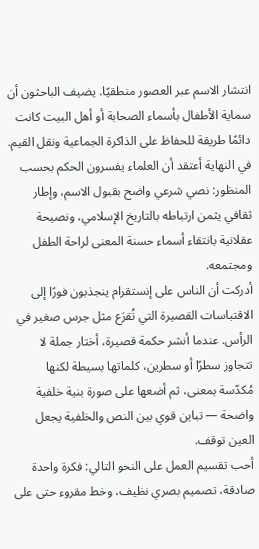انتشار الاسم عبر العصور منطقيًا. يضيف الباحثون أن سماية الأطفال بأسماء الصحابة أو أهل البيت كانت دائمًا طريقة للحفاظ على الذاكرة الجماعية ونقل القيم.
في النهاية أعتقد أن العلماء يفسرون الحكم بحسب المنظور: نصي شرعي واضح بقبول الاسم، وإطار ثقافي يثمن ارتباطه بالتاريخ الإسلامي، ونصيحة عقلانية بانتقاء أسماء حسنة المعنى لراحة الطفل ومجتمعه.
أدركت أن الناس على إنستقرام ينجذبون فورًا إلى الاقتباسات القصيرة التي تُقرَع مثل جرس صغير في الرأس. عندما أنشر حكمة قصيرة، أختار جملة لا تتجاوز سطرًا أو سطرين، كلماتها بسيطة لكنها مُكدّسة بمعنى، ثم أضعها على صورة بنية خلفية واضحة — تباين قوي بين النص والخلفية يجعل العين توقف.
أحب تقسيم العمل على النحو التالي: فكرة واحدة صادقة، تصميم بصري نظيف، وخط مقروء حتى على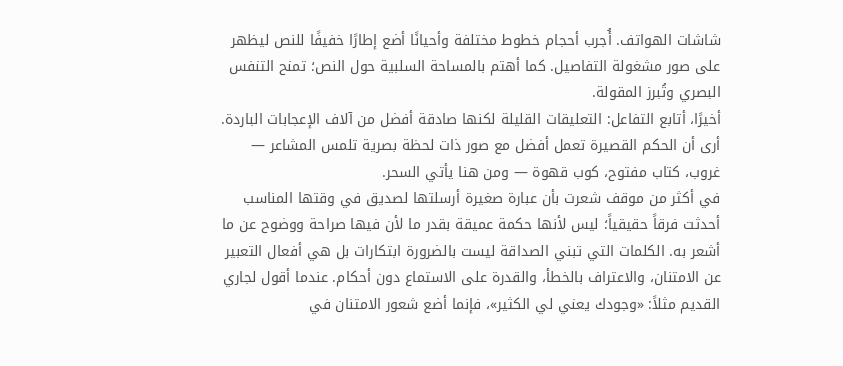شاشات الهواتف. أُجرب أحجام خطوط مختلفة وأحيانًا أضع إطارًا خفيفًا للنص ليظهر على صور مشغولة التفاصيل. كما أهتم بالمساحة السلبية حول النص؛ تمنح التنفس البصري وتُبرز المقولة.
أخيرًا، أتابع التفاعل: التعليقات القليلة لكنها صادقة أفضل من آلاف الإعجابات الباردة. أرى أن الحكم القصيرة تعمل أفضل مع صور ذات لحظة بصرية تلمس المشاعر — غروب، كتاب مفتوح، كوب قهوة — ومن هنا يأتي السحر.
في أكثر من موقف شعرت بأن عبارة صغيرة أرسلتها لصديق في وقتها المناسب أحدثت فرقاً حقيقياً؛ ليس لأنها حكمة عميقة بقدر ما لأن فيها صراحة ووضوح عن ما أشعر به. الكلمات التي تبني الصداقة ليست بالضرورة ابتكارات بل هي أفعال التعبير عن الامتنان، والاعتراف بالخطأ، والقدرة على الاستماع دون أحكام. عندما أقول لجاري القديم مثلاً: «وجودك يعني لي الكثير»، فإنما أضع شعور الامتنان في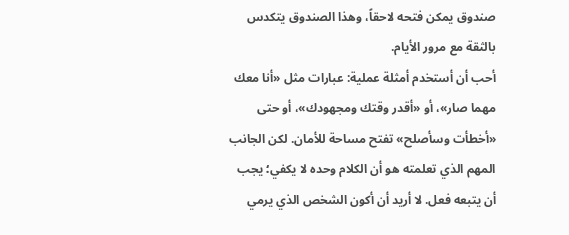صندوق يمكن فتحه لاحقاً، وهذا الصندوق يتكدس بالثقة مع مرور الأيام.
أحب أن أستخدم أمثلة عملية: عبارات مثل «أنا معك مهما صار»، أو «أقدر وقتك ومجهودك»، أو حتى «أخطأت وسأصلح» تفتح مساحة للأمان. لكن الجانب المهم الذي تعلمته هو أن الكلام وحده لا يكفي؛ يجب أن يتبعه فعل. لا أريد أن أكون الشخص الذي يرمي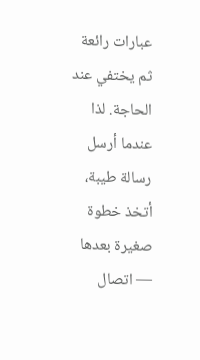عبارات رائعة ثم يختفي عند الحاجة. لذا عندما أرسل رسالة طيبة، أتخذ خطوة صغيرة بعدها — اتصال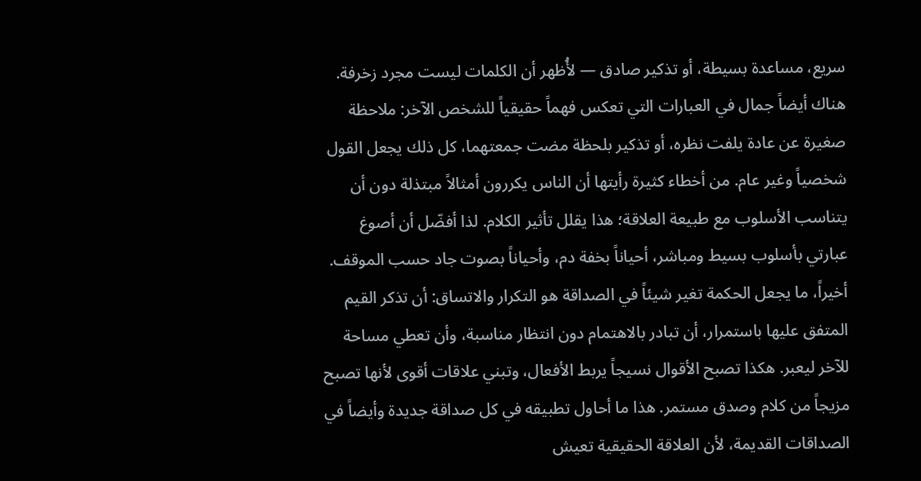سريع، مساعدة بسيطة، أو تذكير صادق — لأُظهر أن الكلمات ليست مجرد زخرفة.
هناك أيضاً جمال في العبارات التي تعكس فهماً حقيقياً للشخص الآخر: ملاحظة صغيرة عن عادة يلفت نظره، أو تذكير بلحظة مضت جمعتهما، كل ذلك يجعل القول شخصياً وغير عام. من أخطاء كثيرة رأيتها أن الناس يكررون أمثالاً مبتذلة دون أن يتناسب الأسلوب مع طبيعة العلاقة؛ هذا يقلل تأثير الكلام. لذا أفضّل أن أصوغ عبارتي بأسلوب بسيط ومباشر، أحياناً بخفة دم، وأحياناً بصوت جاد حسب الموقف.
أخيراً، ما يجعل الحكمة تغير شيئاً في الصداقة هو التكرار والاتساق: أن تذكر القيم المتفق عليها باستمرار، أن تبادر بالاهتمام دون انتظار مناسبة، وأن تعطي مساحة للآخر ليعبر. هكذا تصبح الأقوال نسيجاً يربط الأفعال، وتبني علاقات أقوى لأنها تصبح مزيجاً من كلام وصدق مستمر. هذا ما أحاول تطبيقه في كل صداقة جديدة وأيضاً في الصداقات القديمة، لأن العلاقة الحقيقية تعيش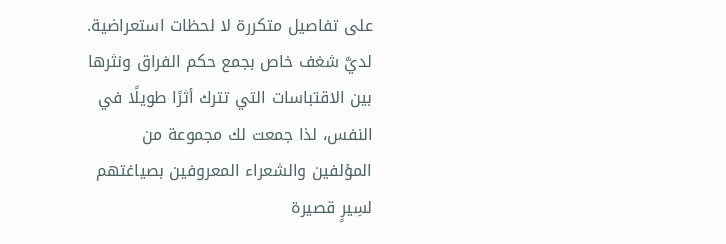على تفاصيل متكررة لا لحظات استعراضية.
لديَّ شغف خاص بجمع حكم الفراق ونثرها بين الاقتباسات التي تترك أثرًا طويلًا في النفس، لذا جمعت لك مجموعة من المؤلفين والشعراء المعروفين بصياغتهم لسِيرٍ قصيرة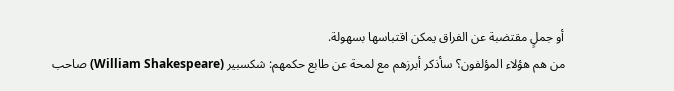أو جملٍ مقتضبة عن الفراق يمكن اقتباسها بسهولة.
من هم هؤلاء المؤلفون؟ سأذكر أبرزهم مع لمحة عن طابع حكمهم: شكسبير (William Shakespeare) صاحب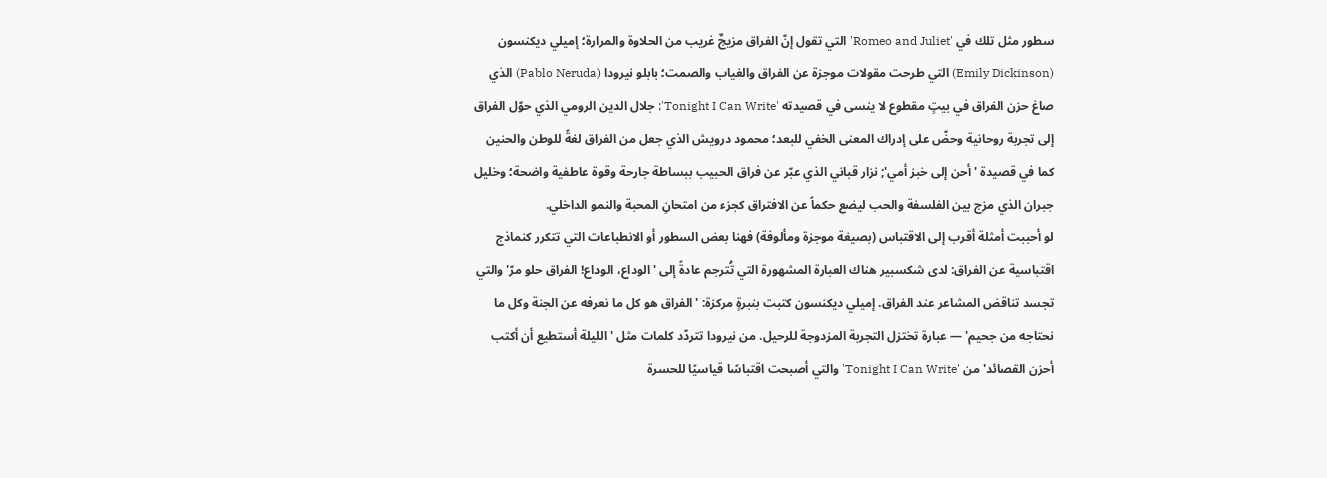سطور مثل تلك في 'Romeo and Juliet' التي تقول إنّ الفراق مزيجٌ غريب من الحلاوة والمرارة؛ إميلي ديكنسون (Emily Dickinson) التي طرحت مقولات موجزة عن الفراق والغياب والصمت؛ بابلو نيرودا (Pablo Neruda) الذي صاغ حزن الفراق في بيتٍ مقطوع لا ينسى في قصيدته 'Tonight I Can Write'; جلال الدين الرومي الذي حوّل الفراق إلى تجربة روحانية وحضّ على إدراك المعنى الخفي للبعد؛ محمود درويش الذي جعل من الفراق لغةً للوطن والحنين كما في قصيدة 'أحن إلى خبز أمي'; نزار قباني الذي عبّر عن فراق الحبيب ببساطة جارحة وقوة عاطفية واضحة؛ وخليل جبران الذي مزج بين الفلسفة والحب ليضع حكماً عن الافتراق كجزء من امتحانِ المحبة والنمو الداخلي.
لو أحببت أمثلة أقرب إلى الاقتباس (بصيغة موجزة ومألوفة) فهنا بعض السطور أو الانطباعات التي تتكرر كنماذج اقتباسية عن الفراق: لدى شكسبير هناك العبارة المشهورة التي تُترجم عادةً إلى 'الوداع، الوداع! الفراق حلو مرّ' والتي تجسد تناقض المشاعر عند الفراق. إميلي ديكنسون كتبت بنبرةٍ مركزة: 'الفراق هو كل ما نعرفه عن الجنة وكل ما نحتاجه من جحيم' — عبارة تختزل التجربة المزدوجة للرحيل. من نيرودا تتردّد كلمات مثل 'الليلة أستطيع أن أكتب أحزن القصائد' من 'Tonight I Can Write' والتي أصبحت اقتباسًا قياسيًا للحسرة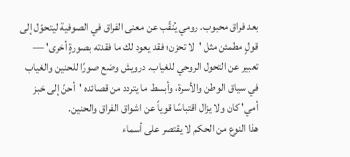بعد فراق محبوب. رومي يُنقّب عن معنى الفراق في الصوفية ليتحوّل إلى قولٍ مطمئن مثل 'لا تحزن؛ فقد يعود لك ما فقدته بصورةٍ أخرى' — تعبير عن التحول الروحي للغياب. درويش وضع صورًا للحنين والغياب في سياق الوطن والأسرة، وأبسط ما يتردد من قصائده 'أحنّ إلى خبز أمي' كان ولا يزال اقتباسًا قوياً عن اشواق الفراق والحنين.
هذا النوع من الحكم لا يقتصر على أسماء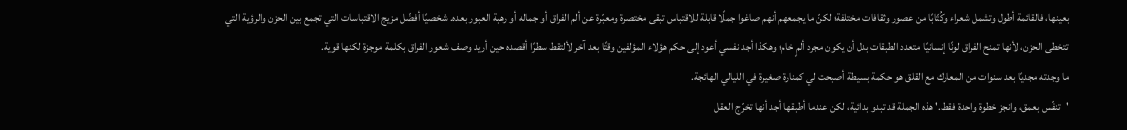بعينها، فالقائمة أطول وتشمل شعراء وكُتّابًا من عصور وثقافات مختلفة؛ لكنّ ما يجمعهم أنهم صاغوا جملًا قابلة للاقتباس تبقى مختصرة ومعبّرة عن ألم الفراق أو جماله أو رهبة العبور بعده. شخصيًا أفضّل مزيج الاقتباسات التي تجمع بين الحزن والرؤية التي تتخطى الحزن، لأنها تمنح الفراق لونًا إنسانيًا متعدد الطبقات بدل أن يكون مجرد ألمٍ خام؛ وهكذا أجد نفسي أعود إلى حكم هؤلاء المؤلفين وقتًا بعد آخر لألتقط سطرًا أقصده حين أريد وصف شعور الفراق بكلمة موجزة لكنها قوية.
ما وجدته مجديًا بعد سنوات من المعارك مع القلق هو حكمة بسيطة أصبحت لي كمنارة صغيرة في الليالي الهائجة.
'تنفّس بعمق، وانجز خطوة واحدة فقط.' هذه الجملة قد تبدو بدائية، لكن عندما أطبقها أجد أنها تخرّج العقل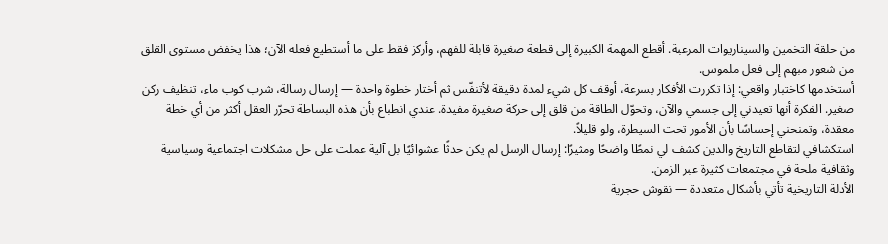من حلقة التخمين والسيناريوات المرعبة. أقطع المهمة الكبيرة إلى قطعة صغيرة قابلة للفهم، وأركز فقط على ما أستطيع فعله الآن؛ هذا يخفض مستوى القلق من شعور مبهم إلى فعل ملموس.
أستخدمها كاختبار واقعي: إذا تكررت الأفكار بسرعة، أوقف كل شيء لمدة دقيقة لأتنفّس ثم أختار خطوة واحدة — إرسال رسالة، شرب كوب ماء، تنظيف ركن صغير. الفكرة أنها تعيدني إلى جسمي والآن، وتحوّل الطاقة من قلق إلى حركة صغيرة مفيدة. عندي انطباع بأن هذه البساطة تحرّر العقل أكثر من أي خطة معقدة، وتمنحني إحساسًا بأن الأمور تحت السيطرة، ولو قليلاً.
استكشافي لتقاطع التاريخ والدين كشف لي نمطًا واضحًا ومثيرًا: إرسال الرسل لم يكن حدثًا عشوائيًا بل آلية عملت على حل مشكلات اجتماعية وسياسية وثقافية ملحة في مجتمعات كثيرة عبر الزمن.
الأدلة التاريخية تأتي بأشكال متعددة — نقوش حجرية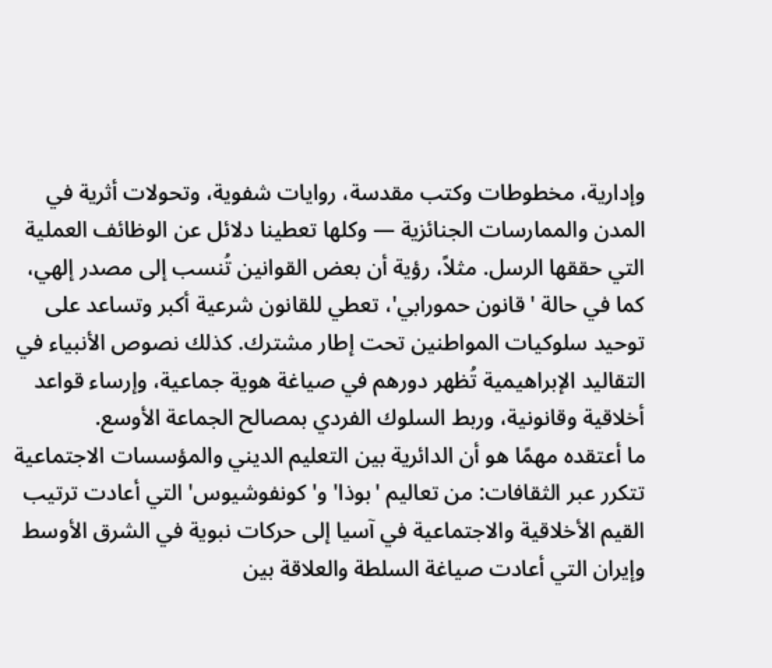وإدارية، مخطوطات وكتب مقدسة، روايات شفوية، وتحولات أثرية في المدن والممارسات الجنائزية — وكلها تعطينا دلائل عن الوظائف العملية التي حققها الرسل. مثلاً، رؤية أن بعض القوانين تُنسب إلى مصدر إلهي، كما في حالة 'قانون حمورابي'، تعطي للقانون شرعية أكبر وتساعد على توحيد سلوكيات المواطنين تحت إطار مشترك. كذلك نصوص الأنبياء في التقاليد الإبراهيمية تُظهر دورهم في صياغة هوية جماعية، وإرساء قواعد أخلاقية وقانونية، وربط السلوك الفردي بمصالح الجماعة الأوسع.
ما أعتقده مهمًا هو أن الدائرية بين التعليم الديني والمؤسسات الاجتماعية تتكرر عبر الثقافات: من تعاليم 'بوذا' و'كونفوشيوس' التي أعادت ترتيب القيم الأخلاقية والاجتماعية في آسيا إلى حركات نبوية في الشرق الأوسط وإيران التي أعادت صياغة السلطة والعلاقة بين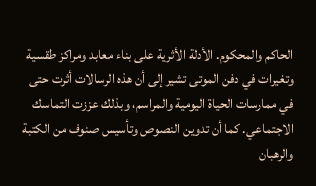الحاكم والمحكوم. الأدلة الأثرية على بناء معابد ومراكز طقسية وتغيرات في دفن الموتى تشير إلى أن هذه الرسالات أثرت حتى في ممارسات الحياة اليومية والمراسم، وبذلك عززت التماسك الاجتماعي. كما أن تدوين النصوص وتأسيس صنوف من الكتبة والرهبان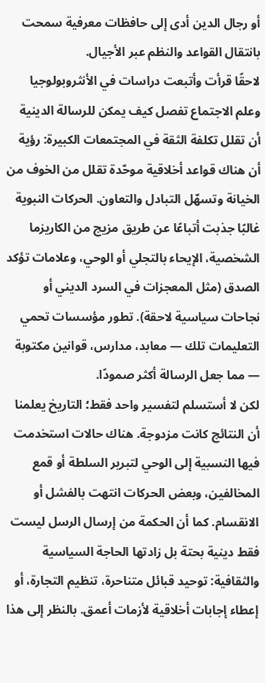أو رجال الدين أدى إلى حافظات معرفية سمحت بانتقال القواعد والنظم عبر الأجيال.
لاحقًا قرأت وأتبعت دراسات في الأنثروبولوجيا وعلم الاجتماع تفصل كيف يمكن للرسالة الدينية أن تقلل تكلفة الثقة في المجتمعات الكبيرة: رؤية أن هناك قواعد أخلاقية موحّدة تقلل من الخوف من الخيانة وتسهّل التبادل والتعاون. الحركات النبوية غالبًا جذبت أتباعًا عن طريق مزيج من الكاريزما الشخصية، الإيحاء بالتجلي أو الوحي، وعلامات تؤكد الصدق (مثل المعجزات في السرد الديني أو نجاحات سياسية لاحقة). تطور مؤسسات تحمي التعليمات تلك — معابد، مدارس، قوانين مكتوبة — مما جعل الرسالة أكثر صمودًا.
لكن لا أستسلم لتفسير واحد فقط؛ التاريخ يعلمنا أن النتائج كانت مزدوجة. هناك حالات استخدمت فيها النسبية إلى الوحي لتبرير السلطة أو قمع المخالفين، وبعض الحركات انتهت بالفشل أو الانقسام. كما أن الحكمة من إرسال الرسل ليست فقط دينية بحتة بل زادتها الحاجة السياسية والثقافية: توحيد قبائل متناحرة، تنظيم التجارة، أو إعطاء إجابات أخلاقية لأزمات أعمق. بالنظر إلى هذا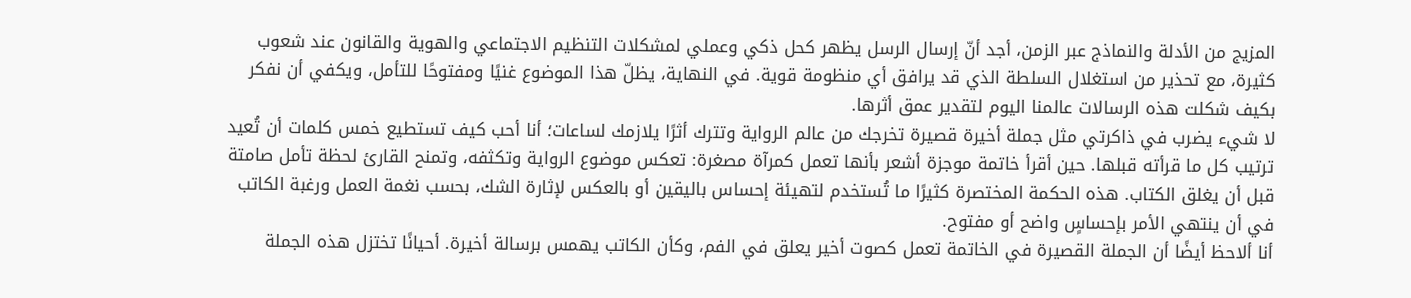المزيج من الأدلة والنماذج عبر الزمن، أجد أنّ إرسال الرسل يظهر كحل ذكي وعملي لمشكلات التنظيم الاجتماعي والهوية والقانون عند شعوب كثيرة، مع تحذير من استغلال السلطة الذي قد يرافق أي منظومة قوية. في النهاية، يظلّ هذا الموضوع غنيًا ومفتوحًا للتأمل، ويكفي أن نفكر بكيف شكلت هذه الرسالات عالمنا اليوم لتقدير عمق أثرها.
لا شيء يضرب في ذاكرتي مثل جملة أخيرة قصيرة تخرجك من عالم الرواية وتترك أثرًا يلازمك لساعات؛ أنا أحب كيف تستطيع خمس كلمات أن تُعيد ترتيب كل ما قرأته قبلها. حين أقرأ خاتمة موجزة أشعر بأنها تعمل كمرآة مصغرة: تعكس موضوع الرواية وتكثفه، وتمنح القارئ لحظة تأمل صامتة قبل أن يغلق الكتاب. هذه الحكمة المختصرة كثيرًا ما تُستخدم لتهيئة إحساس باليقين أو بالعكس لإثارة الشك، بحسب نغمة العمل ورغبة الكاتب في أن ينتهي الأمر بإحساسٍ واضح أو مفتوح.
أنا ألاحظ أيضًا أن الجملة القصيرة في الخاتمة تعمل كصوت أخير يعلق في الفم، وكأن الكاتب يهمس برسالة أخيرة. أحيانًا تختزل هذه الجملة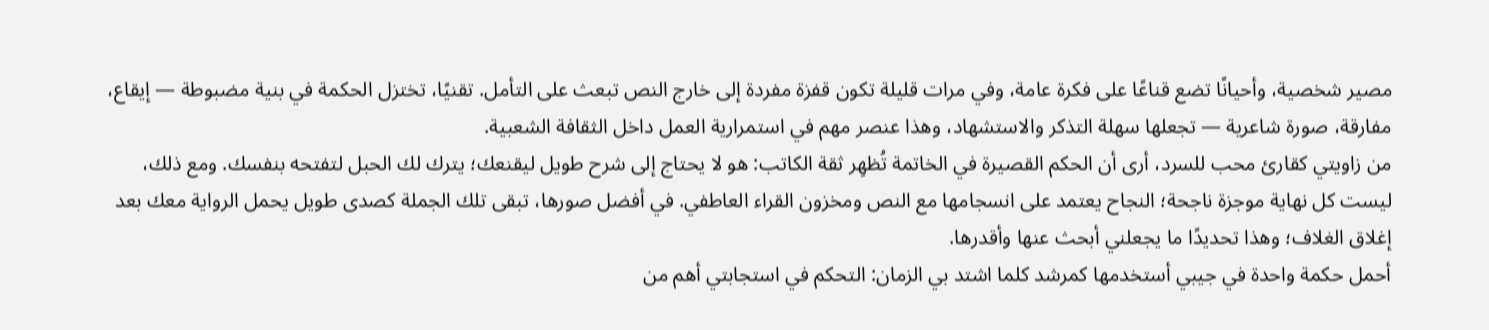مصير شخصية، وأحيانًا تضع قناعًا على فكرة عامة، وفي مرات قليلة تكون قفزة مفردة إلى خارج النص تبعث على التأمل. تقنيًا، تختزل الحكمة في بنية مضبوطة — إيقاع، مفارقة، صورة شاعرية — تجعلها سهلة التذكر والاستشهاد، وهذا عنصر مهم في استمرارية العمل داخل الثقافة الشعبية.
من زاويتي كقارئ محب للسرد، أرى أن الحكم القصيرة في الخاتمة تُظهِر ثقة الكاتب: هو لا يحتاج إلى شرح طويل ليقنعك؛ يترك لك الحبل لتفتحه بنفسك. ومع ذلك، ليست كل نهاية موجزة ناجحة؛ النجاح يعتمد على انسجامها مع النص ومخزون القراء العاطفي. في أفضل صورها، تبقى تلك الجملة كصدى طويل يحمل الرواية معك بعد إغلاق الغلاف؛ وهذا تحديدًا ما يجعلني أبحث عنها وأقدرها.
أحمل حكمة واحدة في جيبي أستخدمها كمرشد كلما اشتد بي الزمان: التحكم في استجابتي أهم من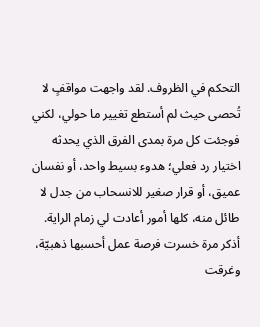التحكم في الظروف. لقد واجهت مواقفٍ لا تُحصى حيث لم أستطع تغيير ما حولي، لكني فوجئت كل مرة بمدى الفرق الذي يحدثه اختيار رد فعلي؛ هدوء بسيط واحد، أو نفسان عميق، أو قرار صغير للانسحاب من جدل لا طائل منه، كلها أمور أعادت لي زمام الراية.
أذكر مرة خسرت فرصة عمل أحسبها ذهبيّة، وغرقت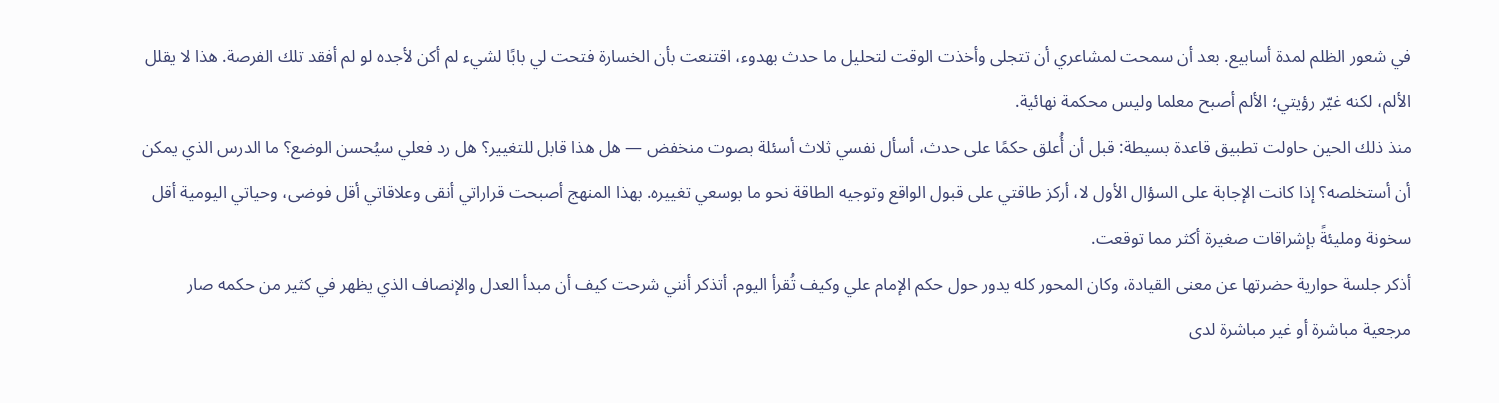في شعور الظلم لمدة أسابيع. بعد أن سمحت لمشاعري أن تتجلى وأخذت الوقت لتحليل ما حدث بهدوء، اقتنعت بأن الخسارة فتحت لي بابًا لشيء لم أكن لأجده لو لم أفقد تلك الفرصة. هذا لا يقلل الألم، لكنه غيّر رؤيتي؛ الألم أصبح معلما وليس محكمة نهائية.
منذ ذلك الحين حاولت تطبيق قاعدة بسيطة: قبل أن أُعلق حكمًا على حدث، أسأل نفسي ثلاث أسئلة بصوت منخفض — هل هذا قابل للتغيير؟ هل رد فعلي سيُحسن الوضع؟ ما الدرس الذي يمكن أن أستخلصه؟ إذا كانت الإجابة على السؤال الأول لا، أركز طاقتي على قبول الواقع وتوجيه الطاقة نحو ما بوسعي تغييره. بهذا المنهج أصبحت قراراتي أنقى وعلاقاتي أقل فوضى، وحياتي اليومية أقل سخونة ومليئةً بإشراقات صغيرة أكثر مما توقعت.
أذكر جلسة حوارية حضرتها عن معنى القيادة، وكان المحور كله يدور حول حكم الإمام علي وكيف تُقرأ اليوم. أتذكر أنني شرحت كيف أن مبدأ العدل والإنصاف الذي يظهر في كثير من حكمه صار مرجعية مباشرة أو غير مباشرة لدى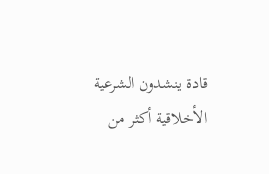قادة ينشدون الشرعية الأخلاقية أكثر من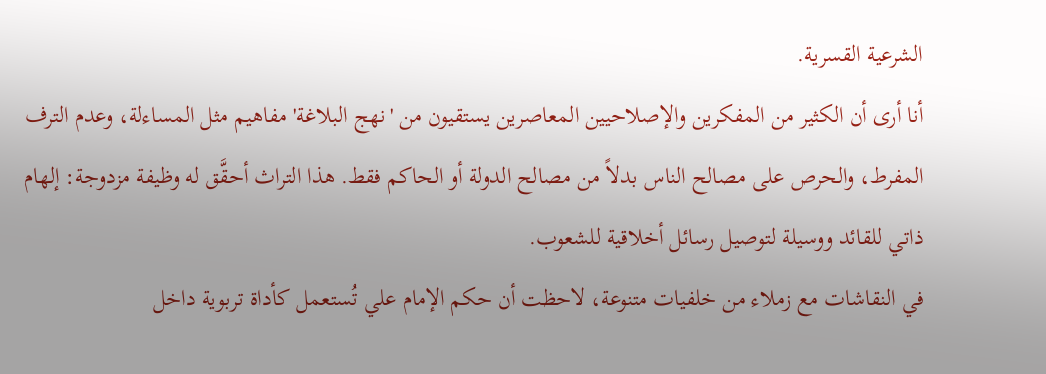الشرعية القسرية.
أنا أرى أن الكثير من المفكرين والإصلاحيين المعاصرين يستقيون من 'نهج البلاغة' مفاهيم مثل المساءلة، وعدم الترف المفرط، والحرص على مصالح الناس بدلاً من مصالح الدولة أو الحاكم فقط. هذا التراث أحقَّق له وظيفة مزدوجة: إلهام ذاتي للقائد ووسيلة لتوصيل رسائل أخلاقية للشعوب.
في النقاشات مع زملاء من خلفيات متنوعة، لاحظت أن حكم الإمام علي تُستعمل كأداة تربوية داخل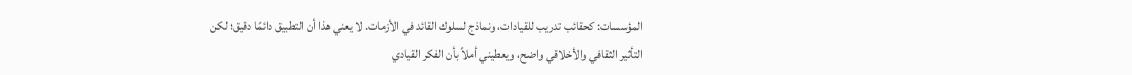المؤسسات: كحقائب تدريب للقيادات، ونماذج لسلوك القائد في الأزمات. لا يعني هذا أن التطبيق دائمًا دقيق؛ لكن التأثير الثقافي والأخلاقي واضح، ويعطيني أملاً بأن الفكر القيادي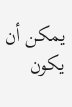يمكن أن يكون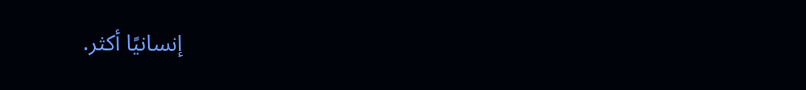إنسانيًا أكثر.